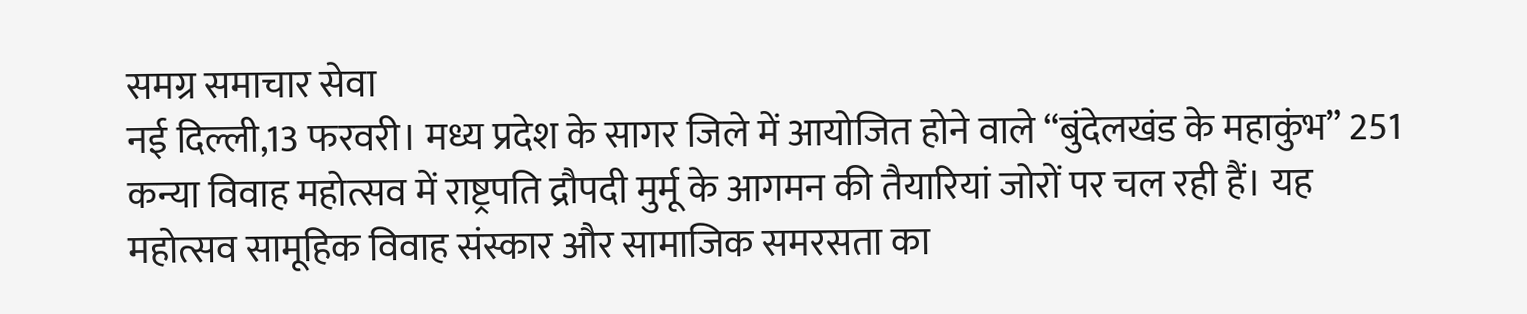समग्र समाचार सेवा
नई दिल्ली,13 फरवरी। मध्य प्रदेश के सागर जिले में आयोजित होने वाले “बुंदेलखंड के महाकुंभ” 251 कन्या विवाह महोत्सव में राष्ट्रपति द्रौपदी मुर्मू के आगमन की तैयारियां जोरों पर चल रही हैं। यह महोत्सव सामूहिक विवाह संस्कार और सामाजिक समरसता का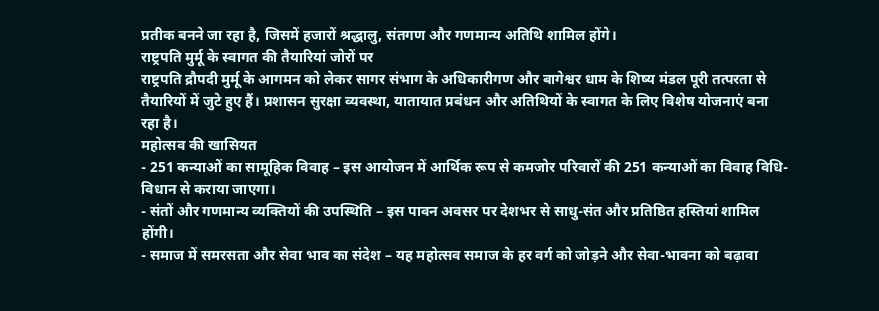प्रतीक बनने जा रहा है, जिसमें हजारों श्रद्धालु, संतगण और गणमान्य अतिथि शामिल होंगे।
राष्ट्रपति मुर्मू के स्वागत की तैयारियां जोरों पर
राष्ट्रपति द्रौपदी मुर्मू के आगमन को लेकर सागर संभाग के अधिकारीगण और बागेश्वर धाम के शिष्य मंडल पूरी तत्परता से तैयारियों में जुटे हुए हैं। प्रशासन सुरक्षा व्यवस्था, यातायात प्रबंधन और अतिथियों के स्वागत के लिए विशेष योजनाएं बना रहा है।
महोत्सव की खासियत
- 251 कन्याओं का सामूहिक विवाह – इस आयोजन में आर्थिक रूप से कमजोर परिवारों की 251 कन्याओं का विवाह विधि-विधान से कराया जाएगा।
- संतों और गणमान्य व्यक्तियों की उपस्थिति – इस पावन अवसर पर देशभर से साधु-संत और प्रतिष्ठित हस्तियां शामिल होंगी।
- समाज में समरसता और सेवा भाव का संदेश – यह महोत्सव समाज के हर वर्ग को जोड़ने और सेवा-भावना को बढ़ावा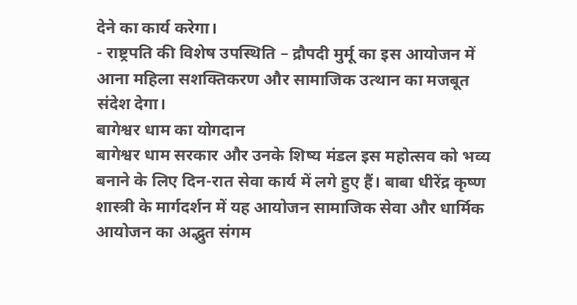देने का कार्य करेगा।
- राष्ट्रपति की विशेष उपस्थिति – द्रौपदी मुर्मू का इस आयोजन में आना महिला सशक्तिकरण और सामाजिक उत्थान का मजबूत संदेश देगा।
बागेश्वर धाम का योगदान
बागेश्वर धाम सरकार और उनके शिष्य मंडल इस महोत्सव को भव्य बनाने के लिए दिन-रात सेवा कार्य में लगे हुए हैं। बाबा धीरेंद्र कृष्ण शास्त्री के मार्गदर्शन में यह आयोजन सामाजिक सेवा और धार्मिक आयोजन का अद्भुत संगम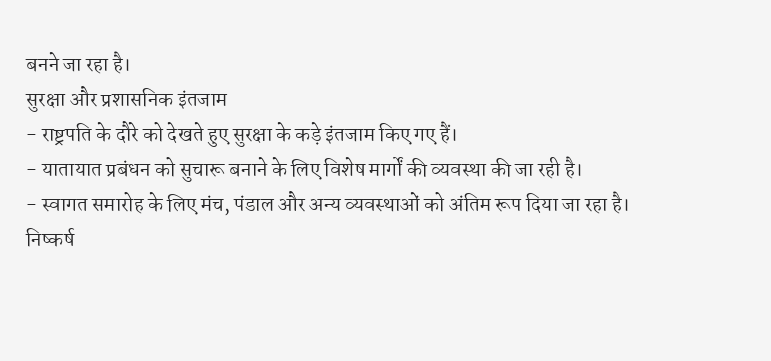बनने जा रहा है।
सुरक्षा और प्रशासनिक इंतजाम
- राष्ट्रपति के दौरे को देखते हुए सुरक्षा के कड़े इंतजाम किए गए हैं।
- यातायात प्रबंधन को सुचारू बनाने के लिए विशेष मार्गों की व्यवस्था की जा रही है।
- स्वागत समारोह के लिए मंच, पंडाल और अन्य व्यवस्थाओं को अंतिम रूप दिया जा रहा है।
निष्कर्ष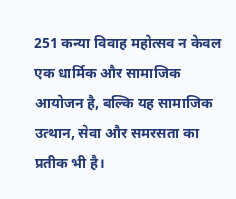251 कन्या विवाह महोत्सव न केवल एक धार्मिक और सामाजिक आयोजन है, बल्कि यह सामाजिक उत्थान, सेवा और समरसता का प्रतीक भी है।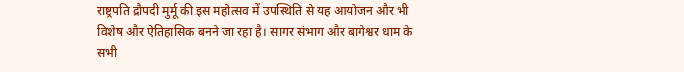राष्ट्रपति द्रौपदी मुर्मू की इस महोत्सव में उपस्थिति से यह आयोजन और भी विशेष और ऐतिहासिक बनने जा रहा है। सागर संभाग और बागेश्वर धाम के सभी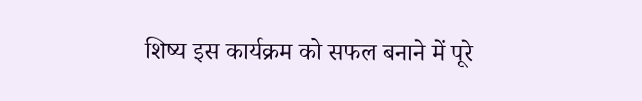शिष्य इस कार्यक्रम को सफल बनाने में पूरे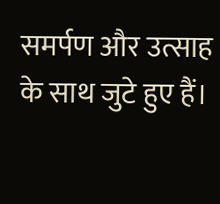समर्पण और उत्साह के साथ जुटे हुए हैं।